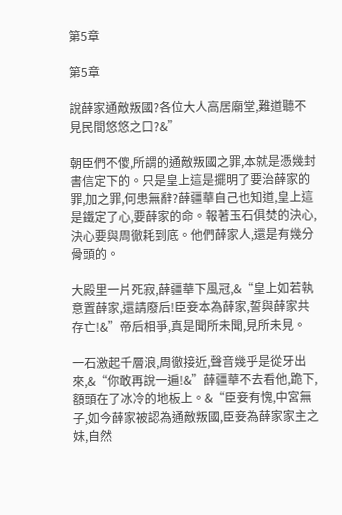第5章

第5章

說薛家通敵叛國?各位大人高居廟堂,難道聽不見民間悠悠之口?&”

朝臣們不傻,所謂的通敵叛國之罪,本就是憑幾封書信定下的。只是皇上這是擺明了要治薛家的罪,加之罪,何患無辭?薛疆華自己也知道,皇上這是鐵定了心,要薛家的命。報著玉石俱焚的決心,決心要與周徹耗到底。他們薛家人,還是有幾分骨頭的。

大殿里一片死寂,薛疆華下風冠,&“皇上如若執意置薛家,還請廢后!臣妾本為薛家,誓與薛家共存亡!&”帝后相爭,真是聞所未聞,見所未見。

一石激起千層浪,周徹接近,聲音幾乎是從牙出來,&“你敢再說一遍!&”薛疆華不去看他,跪下,額頭在了冰冷的地板上。&“臣妾有愧,中宮無子,如今薛家被認為通敵叛國,臣妾為薛家家主之妹,自然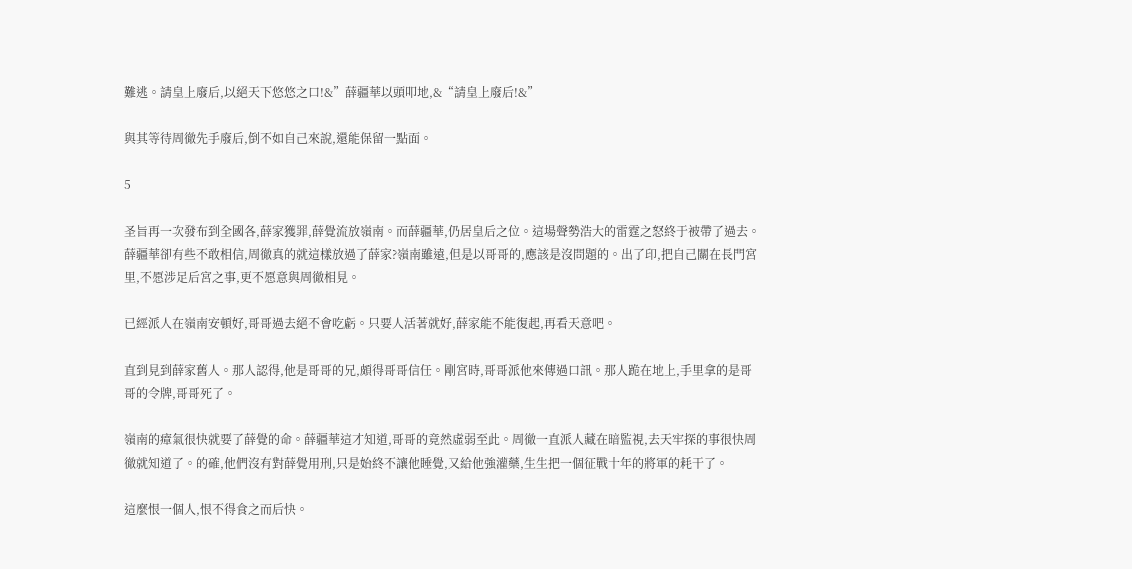難逃。請皇上廢后,以絕天下悠悠之口!&”薛疆華以頭叩地,&“請皇上廢后!&”

與其等待周徹先手廢后,倒不如自己來說,還能保留一點面。

5

圣旨再一次發布到全國各,薛家獲罪,薛覺流放嶺南。而薛疆華,仍居皇后之位。這場聲勢浩大的雷霆之怒終于被帶了過去。薛疆華卻有些不敢相信,周徹真的就這樣放過了薛家?嶺南雖遠,但是以哥哥的,應該是沒問題的。出了印,把自己關在長門宮里,不愿涉足后宮之事,更不愿意與周徹相見。

已經派人在嶺南安頓好,哥哥過去絕不會吃虧。只要人活著就好,薛家能不能復起,再看天意吧。

直到見到薛家舊人。那人認得,他是哥哥的兄,頗得哥哥信任。剛宮時,哥哥派他來傳過口訊。那人跪在地上,手里拿的是哥哥的令牌,哥哥死了。

嶺南的瘴氣很快就要了薛覺的命。薛疆華這才知道,哥哥的竟然虛弱至此。周徹一直派人藏在暗監視,去天牢探的事很快周徹就知道了。的確,他們沒有對薛覺用刑,只是始終不讓他睡覺,又給他強灌藥,生生把一個征戰十年的將軍的耗干了。

這麼恨一個人,恨不得食之而后快。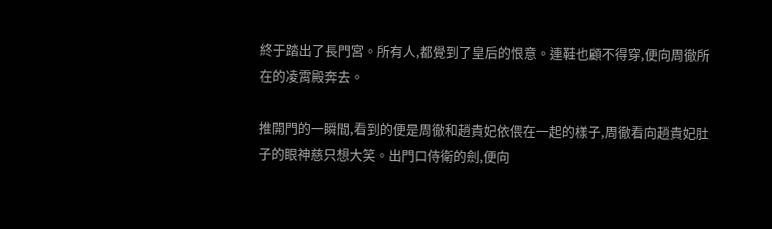終于踏出了長門宮。所有人,都覺到了皇后的恨意。連鞋也顧不得穿,便向周徹所在的凌霄殿奔去。

推開門的一瞬間,看到的便是周徹和趙貴妃依偎在一起的樣子,周徹看向趙貴妃肚子的眼神慈只想大笑。出門口侍衛的劍,便向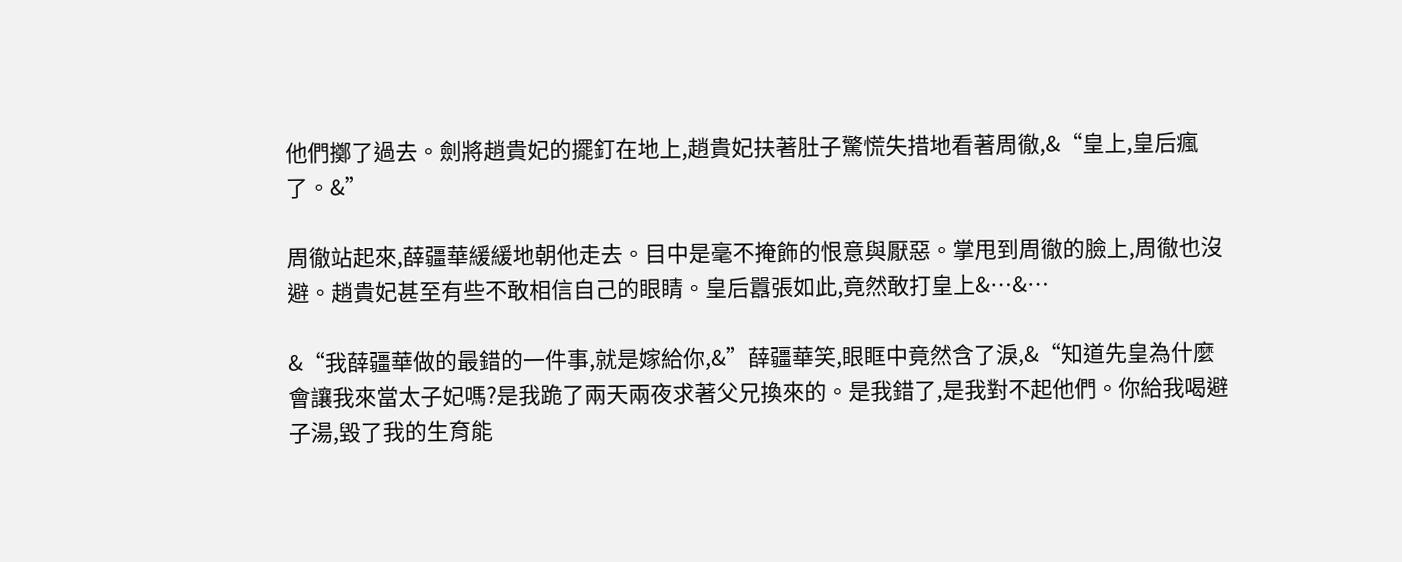他們擲了過去。劍將趙貴妃的擺釘在地上,趙貴妃扶著肚子驚慌失措地看著周徹,&“皇上,皇后瘋了。&”

周徹站起來,薛疆華緩緩地朝他走去。目中是毫不掩飾的恨意與厭惡。掌甩到周徹的臉上,周徹也沒避。趙貴妃甚至有些不敢相信自己的眼睛。皇后囂張如此,竟然敢打皇上&…&…

&“我薛疆華做的最錯的一件事,就是嫁給你,&”薛疆華笑,眼眶中竟然含了淚,&“知道先皇為什麼會讓我來當太子妃嗎?是我跪了兩天兩夜求著父兄換來的。是我錯了,是我對不起他們。你給我喝避子湯,毀了我的生育能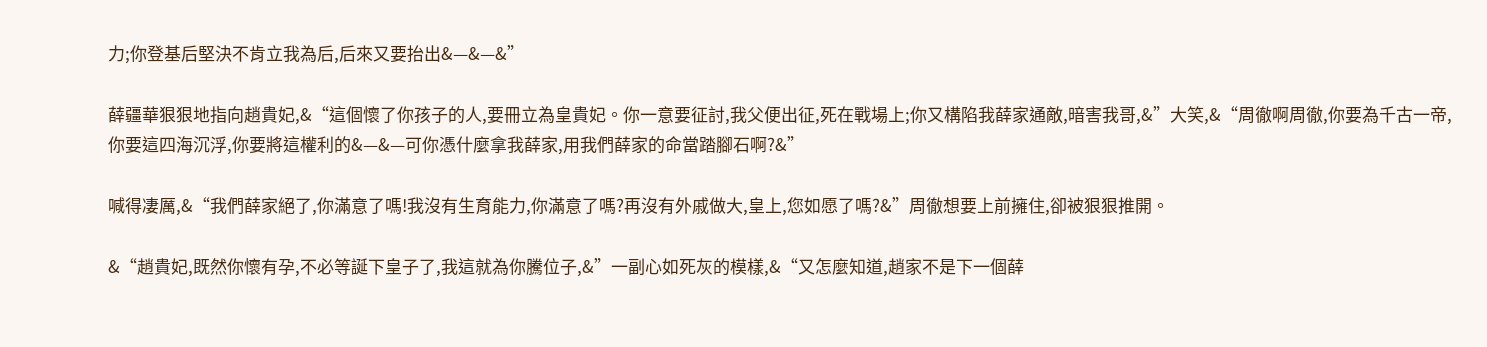力;你登基后堅決不肯立我為后,后來又要抬出&—&—&”

薛疆華狠狠地指向趙貴妃,&“這個懷了你孩子的人,要冊立為皇貴妃。你一意要征討,我父便出征,死在戰場上;你又構陷我薛家通敵,暗害我哥,&”大笑,&“周徹啊周徹,你要為千古一帝,你要這四海沉浮,你要將這權利的&—&—可你憑什麼拿我薛家,用我們薛家的命當踏腳石啊?&”

喊得凄厲,&“我們薛家絕了,你滿意了嗎!我沒有生育能力,你滿意了嗎?再沒有外戚做大,皇上,您如愿了嗎?&”周徹想要上前擁住,卻被狠狠推開。

&“趙貴妃,既然你懷有孕,不必等誕下皇子了,我這就為你騰位子,&”一副心如死灰的模樣,&“又怎麼知道,趙家不是下一個薛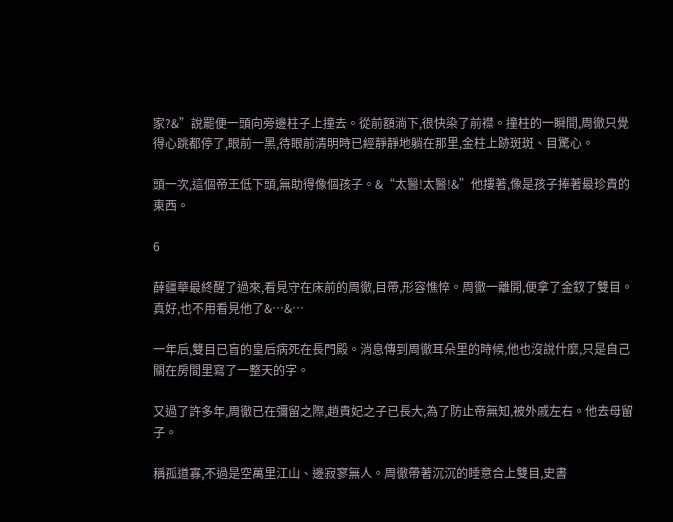家?&”說罷便一頭向旁邊柱子上撞去。從前額淌下,很快染了前襟。撞柱的一瞬間,周徹只覺得心跳都停了,眼前一黑,待眼前清明時已經靜靜地躺在那里,金柱上跡斑斑、目驚心。

頭一次,這個帝王低下頭,無助得像個孩子。&“太醫!太醫!&”他摟著,像是孩子捧著最珍貴的東西。

6

薛疆華最終醒了過來,看見守在床前的周徹,目帶,形容憔悴。周徹一離開,便拿了金釵了雙目。真好,也不用看見他了&…&…

一年后,雙目已盲的皇后病死在長門殿。消息傳到周徹耳朵里的時候,他也沒說什麼,只是自己關在房間里寫了一整天的字。

又過了許多年,周徹已在彌留之際,趙貴妃之子已長大,為了防止帝無知,被外戚左右。他去母留子。

稱孤道寡,不過是空萬里江山、邊寂寥無人。周徹帶著沉沉的睡意合上雙目,史書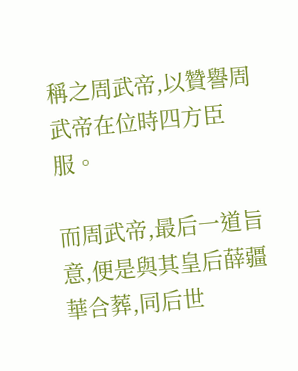稱之周武帝,以贊譽周武帝在位時四方臣服。

而周武帝,最后一道旨意,便是與其皇后薛疆華合葬,同后世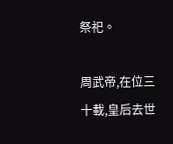祭祀。

周武帝,在位三十載,皇后去世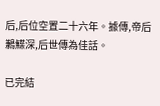后,后位空置二十六年。據傳,帝后鶼鰈深,后世傳為佳話。

已完結